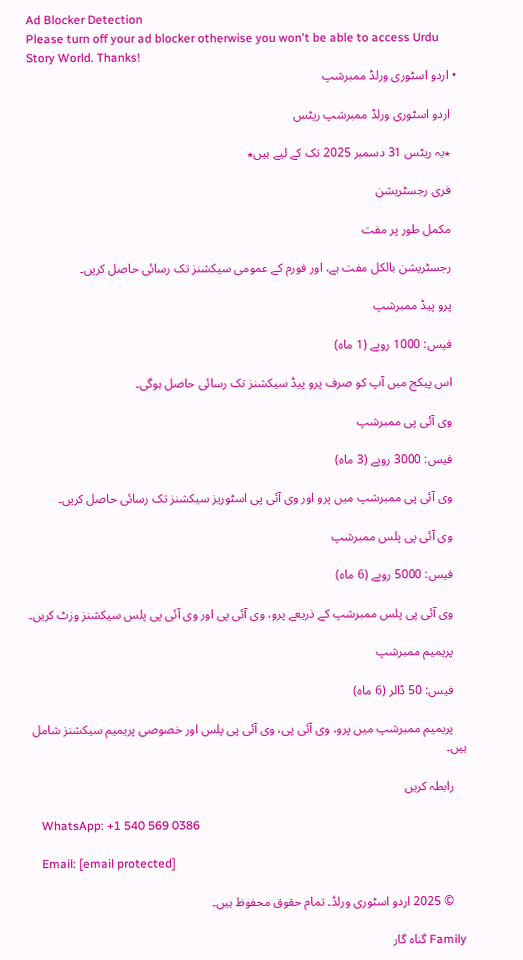Ad Blocker Detection
Please turn off your ad blocker otherwise you won't be able to access Urdu Story World. Thanks!
  • اردو اسٹوری ورلڈ ممبرشپ

    اردو اسٹوری ورلڈ ممبرشپ ریٹس

    ٭یہ ریٹس 31 دسمبر 2025 تک کے لیے ہیں٭

    فری رجسٹریشن

    مکمل طور پر مفت

    رجسٹریشن بالکل مفت ہے، اور فورم کے عمومی سیکشنز تک رسائی حاصل کریں۔

    پرو پیڈ ممبرشپ

    فیس: 1000 روپے (1 ماہ)

    اس پیکج میں آپ کو صرف پرو پیڈ سیکشنز تک رسائی حاصل ہوگی۔

    وی آئی پی ممبرشپ

    فیس: 3000 روپے (3 ماہ)

    وی آئی پی ممبرشپ میں پرو اور وی آئی پی اسٹوریز سیکشنز تک رسائی حاصل کریں۔

    وی آئی پی پلس ممبرشپ

    فیس: 5000 روپے (6 ماہ)

    وی آئی پی پلس ممبرشپ کے ذریعے پرو، وی آئی پی اور وی آئی پی پلس سیکشنز وزٹ کریں۔

    پریمیم ممبرشپ

    فیس: 50 ڈالر (6 ماہ)

    پریمیم ممبرشپ میں پرو، وی آئی پی، وی آئی پی پلس اور خصوصی پریمیم سیکشنز شامل ہیں۔

    رابطہ کریں

    WhatsApp: +1 540 569 0386

    Email: [email protected]

    © 2025 اردو اسٹوری ورلڈ۔ تمام حقوق محفوظ ہیں۔

Family گناہ گار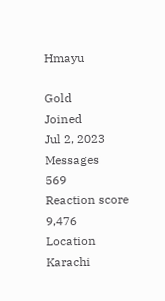Hmayu

Gold
Joined
Jul 2, 2023
Messages
569
Reaction score
9,476
Location
Karachi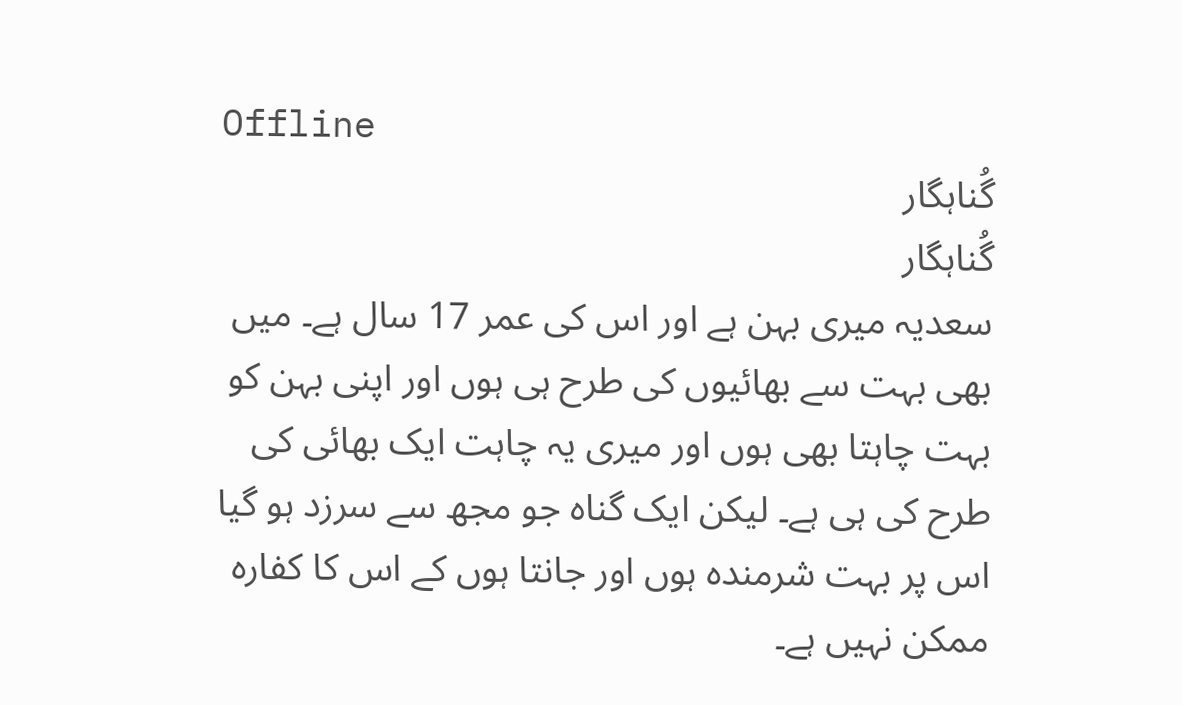Offline
گُناہگار
گُناہگار
سعدیہ میری بہن ہے اور اس کی عمر 17 سال ہے۔ میں بھی بہت سے بھائیوں کی طرح ہی ہوں اور اپنی بہن کو بہت چاہتا بھی ہوں اور میری یہ چاہت ایک بھائی کی طرح کی ہی ہے۔ لیکن ایک گناہ جو مجھ سے سرزد ہو گیا اس پر بہت شرمندہ ہوں اور جانتا ہوں کے اس کا کفارہ ممکن نہیں ہے۔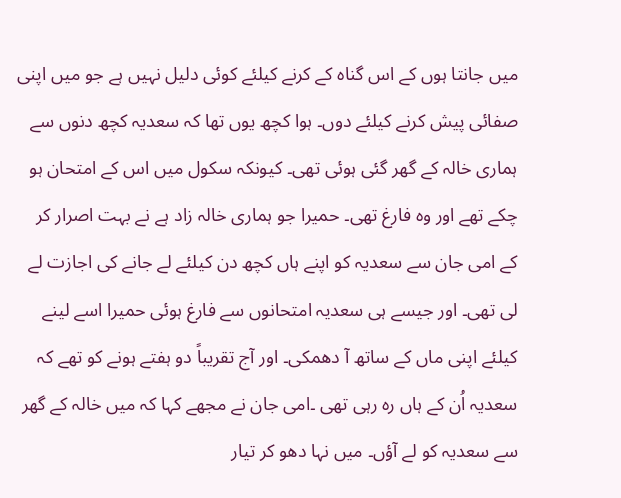میں جانتا ہوں کے اس گناہ کے کرنے کیلئے کوئی دلیل نہیں ہے جو میں اپنی صفائی پیش کرنے کیلئے دوں۔ ہوا کچھ یوں تھا کہ سعدیہ کچھ دنوں سے ہماری خالہ کے گھر گئی ہوئی تھی۔ کیونکہ سکول میں اس کے امتحان ہو چکے تھے اور وہ فارغ تھی۔ حمیرا جو ہماری خالہ زاد ہے نے بہت اصرار کر کے امی جان سے سعدیہ کو اپنے ہاں کچھ دن کیلئے لے جانے کی اجازت لے لی تھی۔ اور جیسے ہی سعدیہ امتحانوں سے فارغ ہوئی حمیرا اسے لینے کیلئے اپنی ماں کے ساتھ آ دھمکی۔ اور آج تقریباً دو ہفتے ہونے کو تھے کہ سعدیہ اُن کے ہاں رہ رہی تھی ۔امی جان نے مجھے کہا کہ میں خالہ کے گھر سے سعدیہ کو لے آؤں۔ میں نہا دھو کر تیار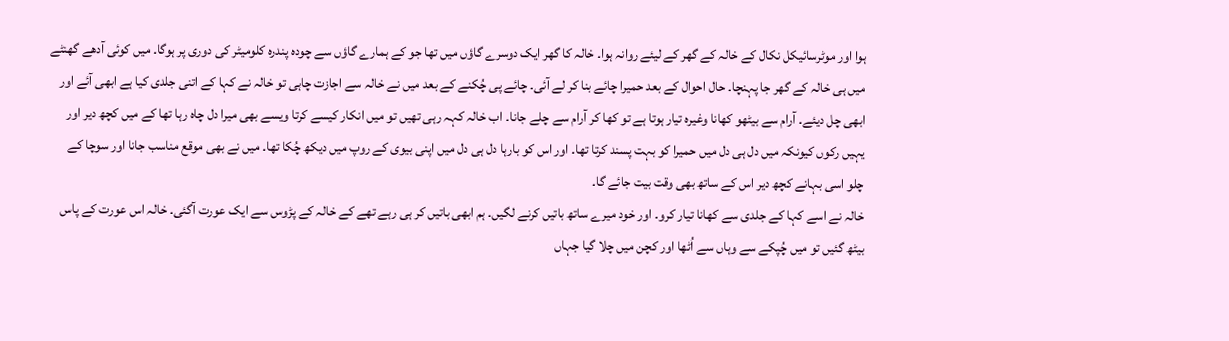ہوا اور موٹرسائیکل نکال کے خالہ کے گھر کے لیئے روانہ ہوا۔ خالہ کا گھر ایک دوسرے گاؤں میں تھا جو کے ہمارے گاؤں سے چودہ پندرہ کلومیٹر کی دوری پر ہوگا۔ میں کوئی آدھے گھنٹے میں ہی خالہ کے گھر جا پہنچا۔ حال احوال کے بعد حمیرا چائے بنا کر لے آئی۔ چائے پی چُکنے کے بعد میں نے خالہ سے اجازت چاہی تو خالہ نے کہا کے اتنی جلدی کیا ہے ابھی آئے اور ابھی چل دیئے۔ آرام سے بیٹھو کھانا وغیرہ تیار ہوتا ہے تو کھا کر آرام سے چلے جانا۔ اب خالہ کہہ رہی تھیں تو میں انکار کیسے کرتا ویسے بھی میرا دل چاہ رہا تھا کے میں کچھ دیر اور یہیں رکوں کیونکہ میں دل ہی دل میں حمیرا کو بہت پسند کرتا تھا۔ اور اس کو بارہا دل ہی دل میں اپنی بیوی کے روپ میں دیکھ چُکا تھا۔ میں نے بھی موقع مناسب جانا اور سوچا کے چلو اسی بہانے کچھ دیر اس کے ساتھ بھی وقت بیت جائے گا۔
خالہ نے اسے کہا کے جلدی سے کھانا تیار کرو۔ اور خود میرے ساتھ باتیں کرنے لگیں۔ ہم ابھی باتیں کر ہی رہے تھے کے خالہ کے پڑوس سے ایک عورت آگئی۔ خالہ اس عورت کے پاس بیٹھ گئیں تو میں چُپکے سے وہاں سے اُٹھا اور کچن میں چلا گیا جہاں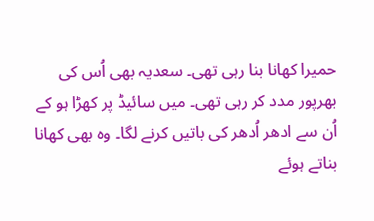حمیرا کھانا بنا رہی تھی۔ سعدیہ بھی اُس کی بھرپور مدد کر رہی تھی۔ میں سائیڈ پر کھڑا ہو کے اُن سے ادھر اُدھر کی باتیں کرنے لگا۔ وہ بھی کھانا بناتے ہوئے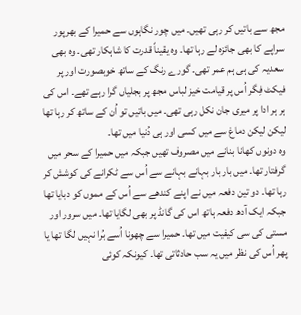مجھ سے باتیں کر رہی تھیں۔ میں چور نگاہوں سے حمیرا کے بھرپور سراپے کا بھی جائزہ لے رہا تھا۔ وہ یقیناً قدرت کا شاہکار تھی۔ وہ بھی سعدیہ کی ہی ہم عمر تھی۔ گورے رنگ کے ساتھ خوبصورت اور پر فیکٹ فِگر اُس پر قیامت خیز لباس مجھ پر بجلیاں گرا رہے تھے۔ اس کی ہر ہر ادا پر میری جان نکل رہی تھی۔ میں باتیں تو اُن کے ساتھ کر رہا تھا لیکن لیکن دماغ سے میں کسی اور ہی دُنیا میں تھا۔
وہ دونوں کھانا بنانے میں مصروف تھیں جبکہ میں حمیرا کے سحر میں گرفتار تھا۔ میں بار بار بہانے بہانے سے اُس سے ٹکرانے کی کوشش کر رہا تھا۔ دو تین دفعہ میں نے اپنے کندھے سے اُس کے مموں کو دبایا تھا جبکہ ایک آدھ دفعہ ہاتھ اس کی گانڈ پر بھی لگایا تھا۔ میں سرور اور مستی کی سی کیفیت میں تھا۔ حمیرا سے چھونا اُسے بُرا نہیں لگا تھا یا پھر اُس کی نظر میں یہ سب حادثاتی تھا۔ کیونکہ کوئی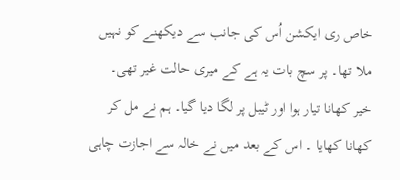خاص ری ایکشن اُس کی جانب سے دیکھنے کو نہیں ملا تھا۔ پر سچ بات یہ ہے کے میری حالت غیر تھی۔
خیر کھانا تیار ہوا اور ٹیبل پر لگا دیا گیا۔ ہم نے مل کر کھانا کھایا ۔ اس کے بعد میں نے خالہ سے اجازت چاہی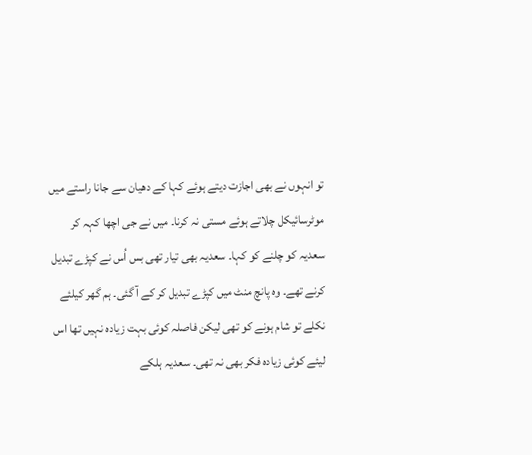تو انہوں نے بھی اجازت دیتے ہوئے کہا کے دھیان سے جانا راستے میں موٹرسائیکل چلاتے ہوئے مستی نہ کرنا۔ میں نے جی اچھا کہہ کر سعدیہ کو چلنے کو کہا۔ سعدیہ بھی تیار تھی بس اُس نے کپڑے تبدیل کرنے تھے۔ وہ پانچ منٹ میں کپڑے تبدیل کر کے آ گئی۔ ہم گھر کیلئے نکلے تو شام ہونے کو تھی لیکن فاصلہ کوئی بہت زیادہ نہیں تھا اس لیئے کوئی زیادہ فکر بھی نہ تھی۔ سعدیہ ہلکے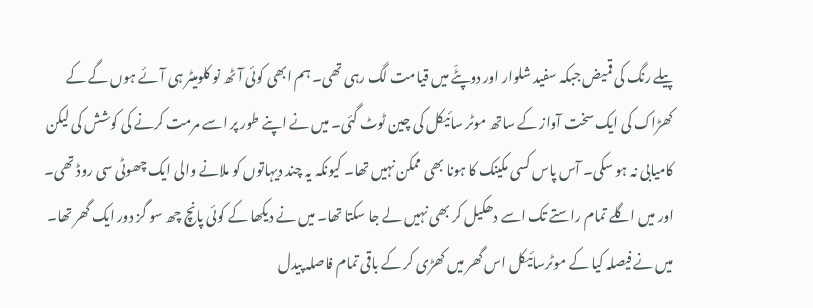پیلے رنگ کی قمیض جبکہ سفید شلوار اور دوپٹّے میں قیامت لگ رہی تھی۔ ہم ابھی کوئی آٹھ نو کلومیٹر ہی آئے ہوں گے کے کھڑاک کی ایک سخت آواز کے ساتھ موٹر سائیکل کی چین ٹوٹ گئی۔ میں نے اپنے طور پر اسے مرمت کرنے کی کوشش کی لیکن کامیابی نہ ہو سکی۔ آس پاس کسی مکینک کا ہونا بھی ممکن نہیں تھا۔ کیونکہ یہ چند دیہاتوں کو ملانے والی ایک چھوٹی سی روڈ تھی۔ اور میں اگلے تمام راستے تک اسے دھکیل کر بھی نہیں لے جا سکتا تھا۔ میں نے دیکھا کے کوئی پانچ چھ سو گز دور ایک گھر تھا۔ میں نے فیصلہ کیا کے موٹرسائیکل اس گھر میں کھڑی کر کے باقی تمام فاصلہ پیدل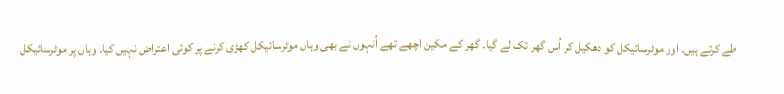طے کرتے ہیں۔ اور موٹرسائیکل کو دھکیل کر اُس گھر تک لے گیا۔ گھر کے مکین اچھے تھے اُنہوں نے بھی وہاں موٹرسائیکل کھڑی کرنے پر کوئی اعتراض نہیں کیا۔ وہاں پر موٹرسائیکل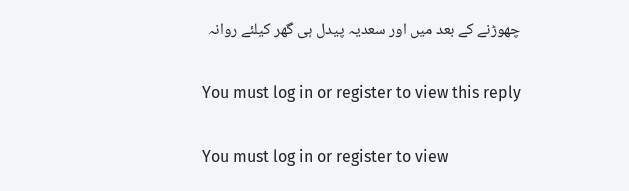چھوڑنے کے بعد میں اور سعدیہ پیدل ہی گھر کیلئے روانہ

You must log in or register to view this reply

You must log in or register to view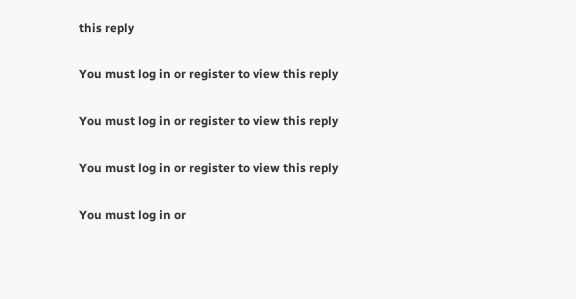this reply

You must log in or register to view this reply

You must log in or register to view this reply

You must log in or register to view this reply

You must log in or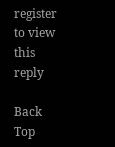register to view this reply

Back
Top